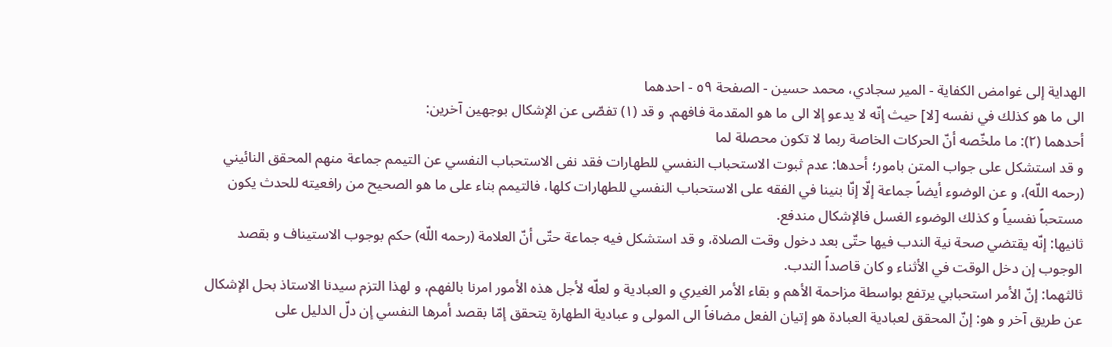الهداية إلى غوامض الكفاية - المير سجادي، محمد حسين - الصفحة ٥٩ - احدهما
الى ما هو كذلك في نفسه [لا] حيث إنّه لا يدعو إلا الى ما هو المقدمة فافهم. و قد (١) تفصّى عن الإشكال بوجهين آخرين:
أحدهما (٢): ما ملخّصه أنّ الحركات الخاصة ربما لا تكون محصلة لما
و قد استشكل على جواب المتن بامور؛ أحدها: عدم ثبوت الاستحباب النفسي للطهارات فقد نفى الاستحباب النفسي عن التيمم جماعة منهم المحقق النائيني (رحمه اللّه)، و عن الوضوء أيضاً جماعة إلّا إنّا بنينا في الفقه على الاستحباب النفسي للطهارات كلها، فالتيمم بناء على ما هو الصحيح من رافعيته للحدث يكون مستحباً نفسياً و كذلك الوضوء الغسل فالإشكال مندفع.
ثانيها: إنّه يقتضي صحة نية الندب فيها حتّى بعد دخول وقت الصلاة، و قد استشكل فيه جماعة حتّى أنّ العلامة (رحمه اللّه) حكم بوجوب الاستيناف و بقصد الوجوب إن دخل الوقت في الأثناء و كان قاصداً الندب.
ثالثهما: إنّ الأمر استحبابي يرتفع بواسطة مزاحمة الأهم و بقاء الأمر الغيري و العبادية و لعلّه لأجل هذه الأمور امرنا بالفهم، و لهذا التزم سيدنا الاستاذ بحل الإشكال عن طريق آخر و هو: إنّ المحقق لعبادية العبادة هو إتيان الفعل مضافاً الى المولى و عبادية الطهارة يتحقق إمّا بقصد أمرها النفسي إن دلّ الدليل على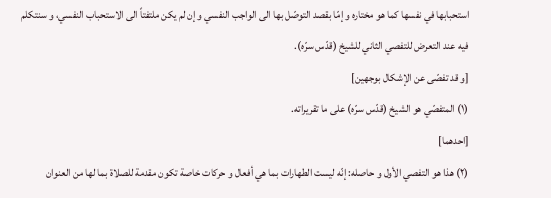استحبابها في نفسها كما هو مختاره و إمّا بقصد التوصّل بها الى الواجب النفسي و إن لم يكن ملتفتاً الى الاستحباب النفسي، و سنتكلم فيه عند التعرض للتفصي الثاني للشيخ (قدّس سرّه).
[و قد تفصّى عن الإشكال بوجهين]
(١) المتفصّي هو الشيخ (قدّس سرّه) على ما تقريراته.
[احدهما]
(٢) هذا هو التفصي الأول و حاصله: إنّه ليست الطهارات بما هي أفعال و حركات خاصة تكون مقدمة للصلاة بما لها من العنوان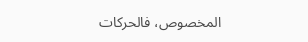المخصوص، فالحركات